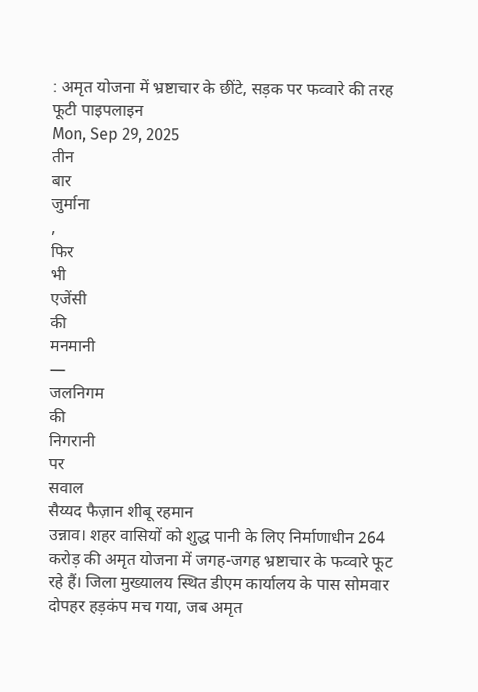: अमृत योजना में भ्रष्टाचार के छींटे, सड़क पर फव्वारे की तरह फूटी पाइपलाइन
Mon, Sep 29, 2025
तीन
बार
जुर्माना
,
फिर
भी
एजेंसी
की
मनमानी
—
जलनिगम
की
निगरानी
पर
सवाल
सैय्यद फैज़ान शीबू रहमान
उन्नाव। शहर वासियों को शुद्ध पानी के लिए निर्माणाधीन 264 करोड़ की अमृत योजना में जगह-जगह भ्रष्टाचार के फव्वारे फूट रहे हैं। जिला मुख्यालय स्थित डीएम कार्यालय के पास सोमवार दोपहर हड़कंप मच गया, जब अमृत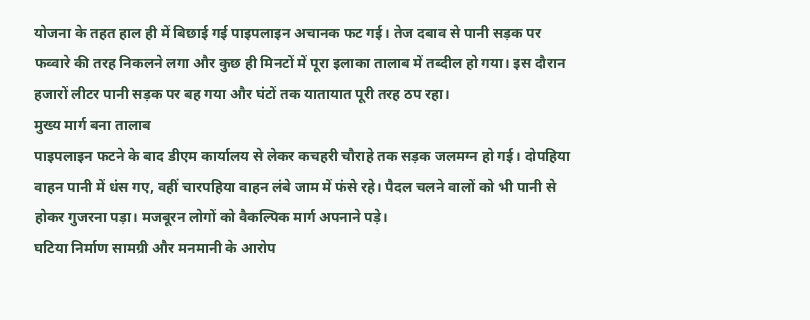योजना के तहत हाल ही में बिछाई गई पाइपलाइन अचानक फट गई। तेज दबाव से पानी सड़क पर फव्वारे की तरह निकलने लगा और कुछ ही मिनटों में पूरा इलाका तालाब में तब्दील हो गया। इस दौरान हजारों लीटर पानी सड़क पर बह गया और घंटों तक यातायात पूरी तरह ठप रहा।
मुख्य मार्ग बना तालाब
पाइपलाइन फटने के बाद डीएम कार्यालय से लेकर कचहरी चौराहे तक सड़क जलमग्न हो गई। दोपहिया वाहन पानी में धंस गए, वहीं चारपहिया वाहन लंबे जाम में फंसे रहे। पैदल चलने वालों को भी पानी से होकर गुजरना पड़ा। मजबूरन लोगों को वैकल्पिक मार्ग अपनाने पड़े।
घटिया निर्माण सामग्री और मनमानी के आरोप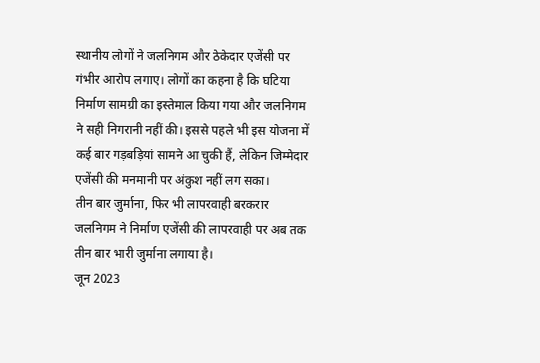स्थानीय लोगों ने जलनिगम और ठेकेदार एजेंसी पर गंभीर आरोप लगाए। लोगों का कहना है कि घटिया निर्माण सामग्री का इस्तेमाल किया गया और जलनिगम ने सही निगरानी नहीं की। इससे पहले भी इस योजना में कई बार गड़बड़ियां सामने आ चुकी हैं, लेकिन जिम्मेदार एजेंसी की मनमानी पर अंकुश नहीं लग सका।
तीन बार जुर्माना, फिर भी लापरवाही बरकरार
जलनिगम ने निर्माण एजेंसी की लापरवाही पर अब तक तीन बार भारी जुर्माना लगाया है।
जून 2023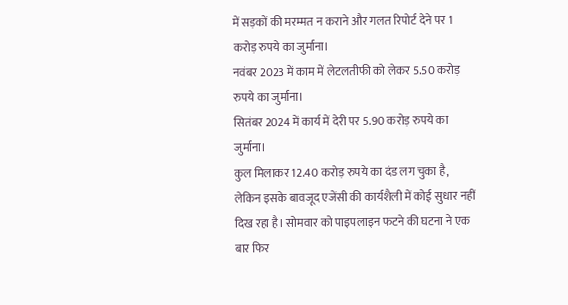में सड़कों की मरम्मत न कराने और गलत रिपोर्ट देने पर 1 करोड़ रुपये का जुर्माना।
नवंबर 2023 में काम में लेटलतीफी को लेकर 5.50 करोड़ रुपये का जुर्माना।
सितंबर 2024 में कार्य में देरी पर 5.90 करोड़ रुपये का जुर्माना।
कुल मिलाकर 12.40 करोड़ रुपये का दंड लग चुका है, लेकिन इसके बावजूद एजेंसी की कार्यशैली में कोई सुधार नहीं दिख रहा है। सोमवार को पाइपलाइन फटने की घटना ने एक बार फिर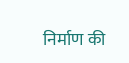निर्माण की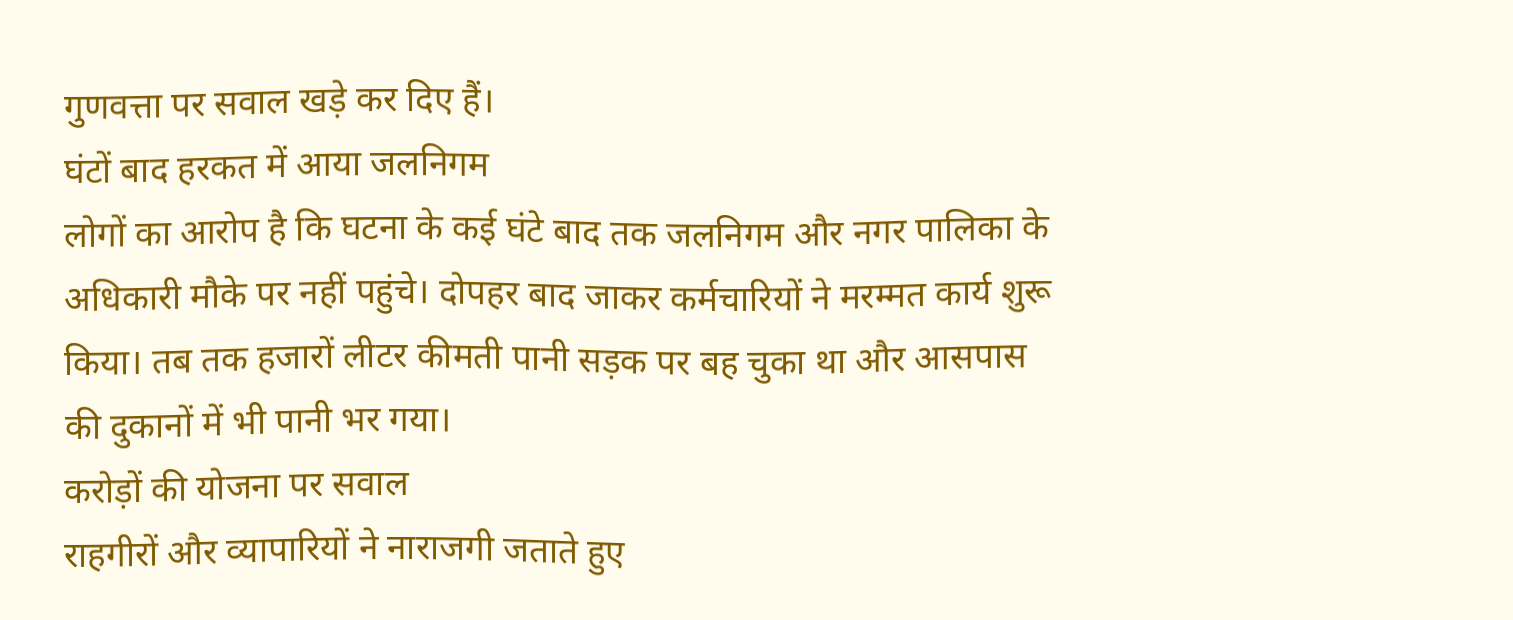गुणवत्ता पर सवाल खड़े कर दिए हैं।
घंटों बाद हरकत में आया जलनिगम
लोगों का आरोप है कि घटना के कई घंटे बाद तक जलनिगम और नगर पालिका के अधिकारी मौके पर नहीं पहुंचे। दोपहर बाद जाकर कर्मचारियों ने मरम्मत कार्य शुरू किया। तब तक हजारों लीटर कीमती पानी सड़क पर बह चुका था और आसपास की दुकानों में भी पानी भर गया।
करोड़ों की योजना पर सवाल
राहगीरों और व्यापारियों ने नाराजगी जताते हुए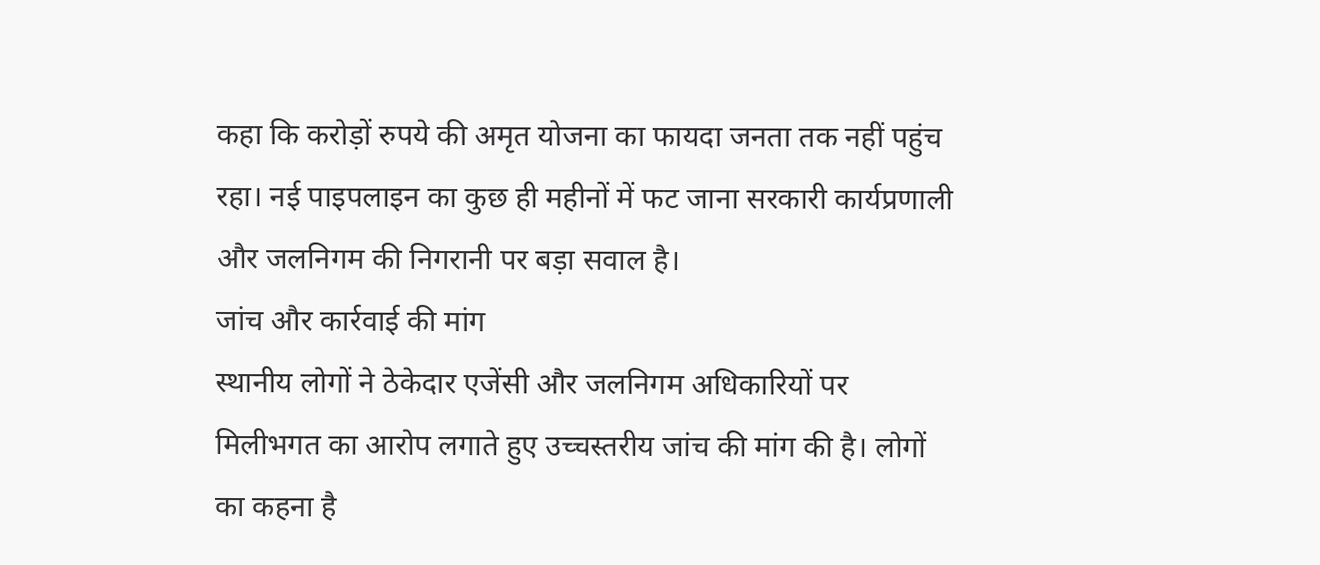कहा कि करोड़ों रुपये की अमृत योजना का फायदा जनता तक नहीं पहुंच रहा। नई पाइपलाइन का कुछ ही महीनों में फट जाना सरकारी कार्यप्रणाली और जलनिगम की निगरानी पर बड़ा सवाल है।
जांच और कार्रवाई की मांग
स्थानीय लोगों ने ठेकेदार एजेंसी और जलनिगम अधिकारियों पर मिलीभगत का आरोप लगाते हुए उच्चस्तरीय जांच की मांग की है। लोगों का कहना है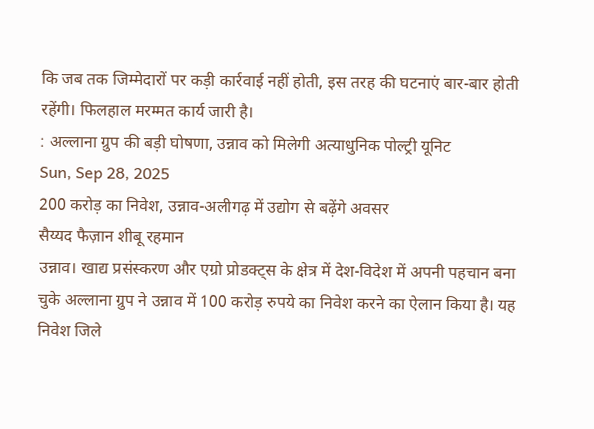कि जब तक जिम्मेदारों पर कड़ी कार्रवाई नहीं होती, इस तरह की घटनाएं बार-बार होती रहेंगी। फिलहाल मरम्मत कार्य जारी है।
: अल्लाना ग्रुप की बड़ी घोषणा, उन्नाव को मिलेगी अत्याधुनिक पोल्ट्री यूनिट
Sun, Sep 28, 2025
200 करोड़ का निवेश, उन्नाव-अलीगढ़ में उद्योग से बढ़ेंगे अवसर
सैय्यद फैज़ान शीबू रहमान
उन्नाव। खाद्य प्रसंस्करण और एग्रो प्रोडक्ट्स के क्षेत्र में देश-विदेश में अपनी पहचान बना चुके अल्लाना ग्रुप ने उन्नाव में 100 करोड़ रुपये का निवेश करने का ऐलान किया है। यह निवेश जिले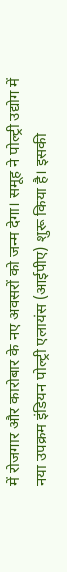में रोजगार और कारोबार के नए अवसरों को जन्म देगा। समूह ने पोल्ट्री उद्योग में नया उपक्रम इंडियन पोल्ट्री एलायंस (आईपीए) शुरू किया है। इसकी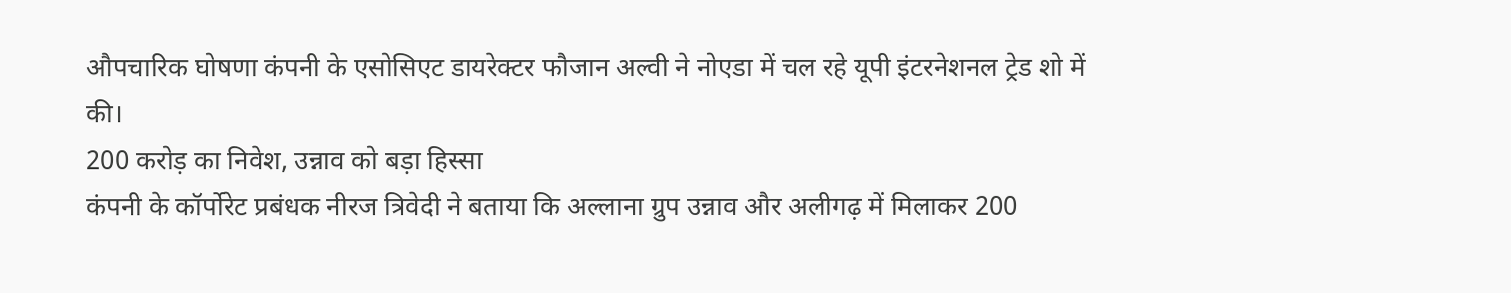औपचारिक घोषणा कंपनी के एसोसिएट डायरेक्टर फौजान अल्वी ने नोएडा में चल रहे यूपी इंटरनेशनल ट्रेड शो में की।
200 करोड़ का निवेश, उन्नाव को बड़ा हिस्सा
कंपनी के कॉर्पोरेट प्रबंधक नीरज त्रिवेदी ने बताया कि अल्लाना ग्रुप उन्नाव और अलीगढ़ में मिलाकर 200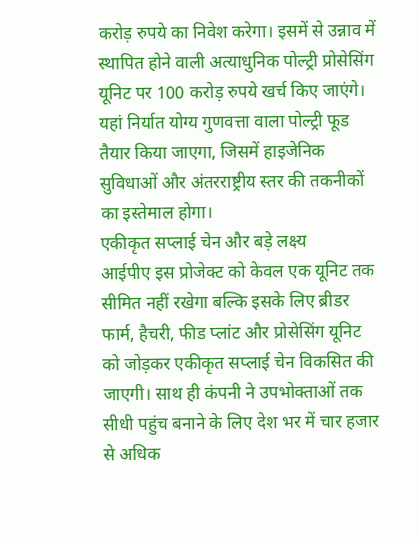करोड़ रुपये का निवेश करेगा। इसमें से उन्नाव में स्थापित होने वाली अत्याधुनिक पोल्ट्री प्रोसेसिंग यूनिट पर 100 करोड़ रुपये खर्च किए जाएंगे। यहां निर्यात योग्य गुणवत्ता वाला पोल्ट्री फूड तैयार किया जाएगा, जिसमें हाइजेनिक सुविधाओं और अंतरराष्ट्रीय स्तर की तकनीकों का इस्तेमाल होगा।
एकीकृत सप्लाई चेन और बड़े लक्ष्य
आईपीए इस प्रोजेक्ट को केवल एक यूनिट तक सीमित नहीं रखेगा बल्कि इसके लिए ब्रीडर फार्म, हैचरी, फीड प्लांट और प्रोसेसिंग यूनिट को जोड़कर एकीकृत सप्लाई चेन विकसित की जाएगी। साथ ही कंपनी ने उपभोक्ताओं तक सीधी पहुंच बनाने के लिए देश भर में चार हजार से अधिक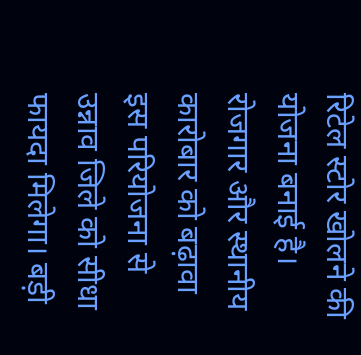रिटेल स्टोर खोलने की योजना बनाई है।
रोजगार और स्थानीय कारोबार को बढ़ावा
इस परियोजना से उन्नाव जिले को सीधा फायदा मिलेगा। बड़ी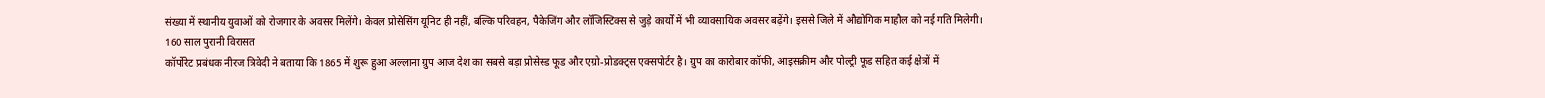संख्या में स्थानीय युवाओं को रोजगार के अवसर मिलेंगे। केवल प्रोसेसिंग यूनिट ही नहीं, बल्कि परिवहन, पैकेजिंग और लॉजिस्टिक्स से जुड़े कार्यों में भी व्यावसायिक अवसर बढ़ेंगे। इससे जिले में औद्योगिक माहौल को नई गति मिलेगी।
160 साल पुरानी विरासत
कॉर्पोरेट प्रबंधक नीरज त्रिवेदी ने बताया कि 1865 में शुरू हुआ अल्लाना ग्रुप आज देश का सबसे बड़ा प्रोसेस्ड फूड और एग्रो-प्रोडक्ट्स एक्सपोर्टर है। ग्रुप का कारोबार कॉफी, आइसक्रीम और पोल्ट्री फूड सहित कई क्षेत्रों में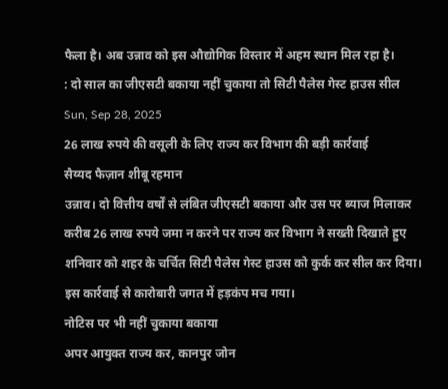फैला है। अब उन्नाव को इस औद्योगिक विस्तार में अहम स्थान मिल रहा है।
: दो साल का जीएसटी बकाया नहीं चुकाया तो सिटी पैलेस गेस्ट हाउस सील
Sun, Sep 28, 2025
26 लाख रुपये की वसूली के लिए राज्य कर विभाग की बड़ी कार्रवाई
सैय्यद फैज़ान शीबू रहमान
उन्नाव। दो वित्तीय वर्षों से लंबित जीएसटी बकाया और उस पर ब्याज मिलाकर करीब 26 लाख रुपये जमा न करने पर राज्य कर विभाग ने सख्ती दिखाते हुए शनिवार को शहर के चर्चित सिटी पैलेस गेस्ट हाउस को कुर्क कर सील कर दिया। इस कार्रवाई से कारोबारी जगत में हड़कंप मच गया।
नोटिस पर भी नहीं चुकाया बकाया
अपर आयुक्त राज्य कर, कानपुर जोन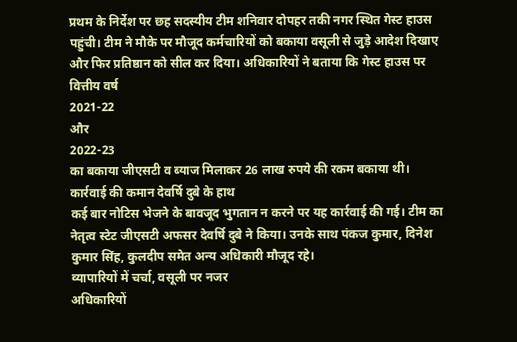प्रथम के निर्देश पर छह सदस्यीय टीम शनिवार दोपहर तकी नगर स्थित गेस्ट हाउस पहुंची। टीम ने मौके पर मौजूद कर्मचारियों को बकाया वसूली से जुड़े आदेश दिखाए और फिर प्रतिष्ठान को सील कर दिया। अधिकारियों ने बताया कि गेस्ट हाउस पर वित्तीय वर्ष
2021-22
और
2022-23
का बकाया जीएसटी व ब्याज मिलाकर 26 लाख रुपये की रकम बकाया थी।
कार्रवाई की कमान देवर्षि दुबे के हाथ
कई बार नोटिस भेजने के बावजूद भुगतान न करने पर यह कार्रवाई की गई। टीम का नेतृत्व स्टेट जीएसटी अफसर देवर्षि दुबे ने किया। उनके साथ पंकज कुमार, दिनेश कुमार सिंह, कुलदीप समेत अन्य अधिकारी मौजूद रहे।
व्यापारियों में चर्चा, वसूली पर नजर
अधिकारियों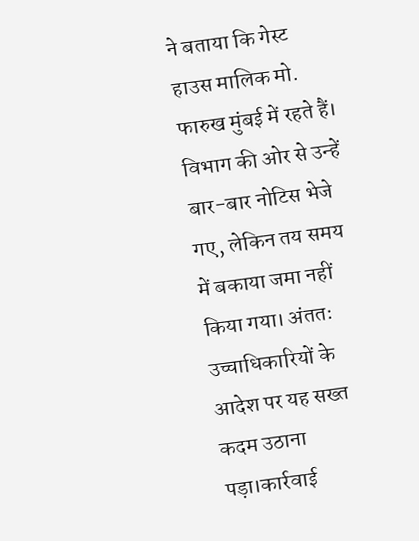ने बताया कि गेस्ट हाउस मालिक मो. फारुख मुंबई में रहते हैं। विभाग की ओर से उन्हें बार-बार नोटिस भेजे गए, लेकिन तय समय में बकाया जमा नहीं किया गया। अंततः उच्चाधिकारियों के आदेश पर यह सख्त कदम उठाना पड़ा।कार्रवाई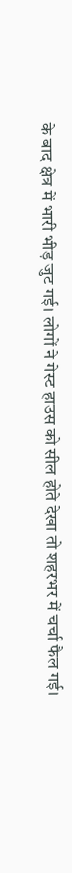के बाद क्षेत्र में भारी भीड़ जुट गई। लोगों ने गेस्ट हाउस को सील होते देखा तो शहरभर में चर्चा फैल गई।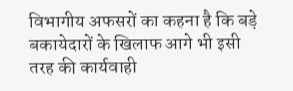विभागीय अफसरों का कहना है कि बड़े बकायेदारों के खिलाफ आगे भी इसी तरह की कार्यवाही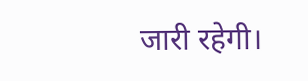जारी रहेगी।